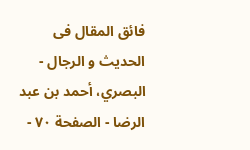فائق المقال فى الحديث و الرجال - البصري، أحمد بن عبد الرضا - الصفحة ٧٠ -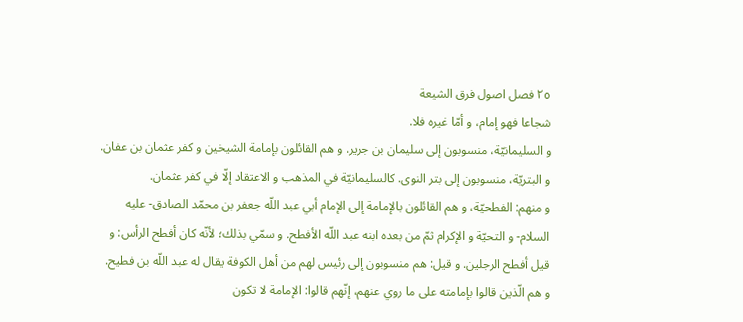٢٥ فصل اصول فرق الشيعة
شجاعا فهو إمام، و أمّا غيره فلا.
و السليمانيّة، منسوبون إلى سليمان بن جرير. و هم القائلون بإمامة الشيخين و كفر عثمان بن عفان.
و البتريّة، منسوبون إلى بتر النوى. كالسليمانيّة في المذهب و الاعتقاد إلّا في كفر عثمان.
و منهم: الفطحيّة، و هم القائلون بالإمامة إلى الإمام أبي عبد اللّه جعفر بن محمّد الصادق- عليه السلام- و التحيّة و الإكرام ثمّ من بعده ابنه عبد اللّه الأفطح. و سمّي بذلك؛ لأنّه كان أفطح الرأس: و قيل أفطح الرجلين. و قيل: هم منسوبون إلى رئيس لهم من أهل الكوفة يقال له عبد اللّه بن فطيح. و هم الّذين قالوا بإمامته على ما روي عنهم، إنّهم قالوا: الإمامة لا تكون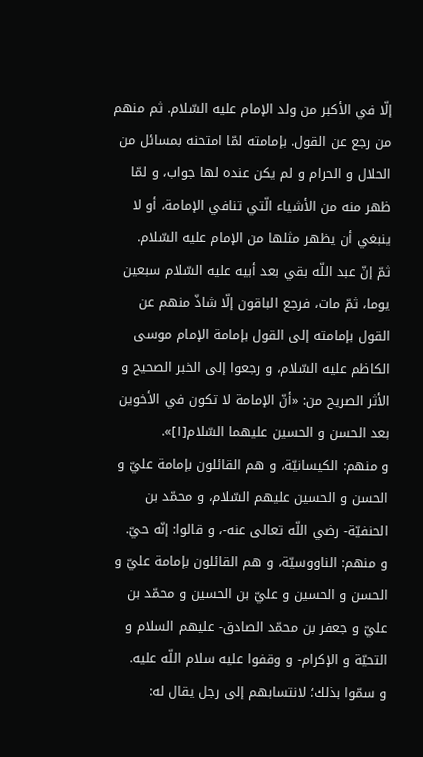إلّا في الأكبر من ولد الإمام عليه السّلام. ثم منهم من رجع عن القول. بإمامته لمّا امتحنه بمسائل من الحلال و الحرام و لم يكن عنده لها جواب، و لمّا ظهر منه من الأشياء الّتي تنافي الإمامة، أو لا ينبغي أن يظهر مثلها من الإمام عليه السّلام.
ثمّ إنّ عبد اللّه بقي بعد أبيه عليه السّلام سبعين يوما، ثمّ مات، فرجع الباقون إلّا شاذّ منهم عن القول بإمامته إلى القول بإمامة الإمام موسى الكاظم عليه السّلام، و رجعوا إلى الخبر الصحيح و الأثر الصريح من: «أنّ الإمامة لا تكون في الأخوين بعد الحسن و الحسين عليهما السّلام[١]».
و منهم: الكيسانيّة، و هم القائلون بإمامة عليّ و الحسن و الحسين عليهم السّلام، و محمّد بن الحنفيّة- رضي اللّه تعالى عنه-، و قالوا: إنّه حيّ.
و منهم: الناووسيّة، و هم القائلون بإمامة عليّ و الحسن و الحسين و عليّ بن الحسين و محمّد بن عليّ و جعفر بن محمّد الصادق- عليهم السلام و التحيّة و الإكرام- و وقفوا عليه سلام اللّه عليه.
و سمّوا بذلك؛ لانتسابهم إلى رجل يقال له: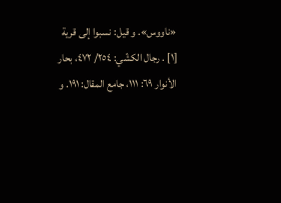«ناووس». و قيل: نسبوا إلى قرية
[١] . رجال الكشّي: ٢٥٤/ ٤٧٢، بحار الأنوار ٦٩: ١١١، جامع المقال: ١٩١. و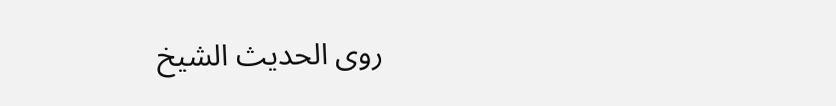روى الحديث الشيخ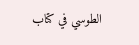الطوسي في كتاب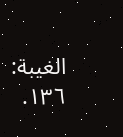الغيبة: ١٣٦.